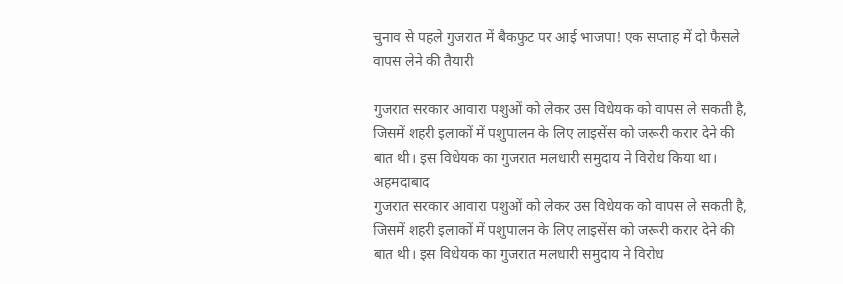चुनाव से पहले गुजरात में बैकफुट पर आई भाजपा! एक सप्ताह में दो फैसले वापस लेने की तैयारी

गुजरात सरकार आवारा पशुओं को लेकर उस विधेयक को वापस ले सकती है, जिसमें शहरी इलाकों में पशुपालन के लिए लाइसेंस को जरूरी करार देने की बात थी। इस विधेयक का गुजरात मलधारी समुदाय ने विरोध किया था।
अहमदाबाद
गुजरात सरकार आवारा पशुओं को लेकर उस विधेयक को वापस ले सकती है, जिसमें शहरी इलाकों में पशुपालन के लिए लाइसेंस को जरूरी करार देने की बात थी। इस विधेयक का गुजरात मलधारी समुदाय ने विरोध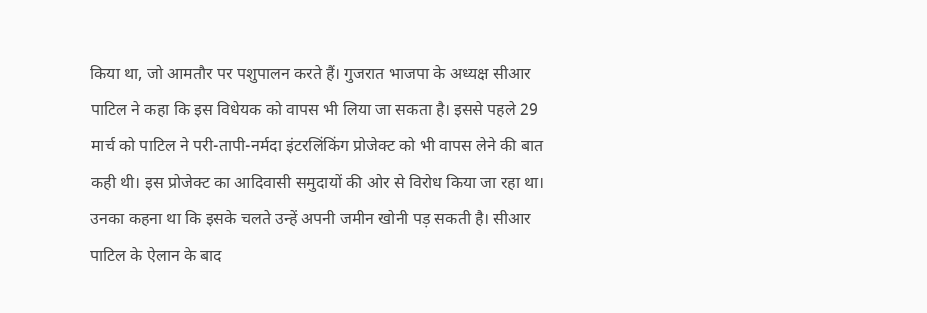किया था, जो आमतौर पर पशुपालन करते हैं। गुजरात भाजपा के अध्यक्ष सीआर पाटिल ने कहा कि इस विधेयक को वापस भी लिया जा सकता है। इससे पहले 29 मार्च को पाटिल ने परी-तापी-नर्मदा इंटरलिंकिंग प्रोजेक्ट को भी वापस लेने की बात कही थी। इस प्रोजेक्ट का आदिवासी समुदायों की ओर से विरोध किया जा रहा था। उनका कहना था कि इसके चलते उन्हें अपनी जमीन खोनी पड़ सकती है। सीआर पाटिल के ऐलान के बाद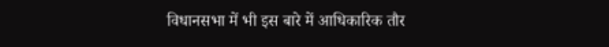विधानसभा में भी इस बारे में आधिकारिक तौर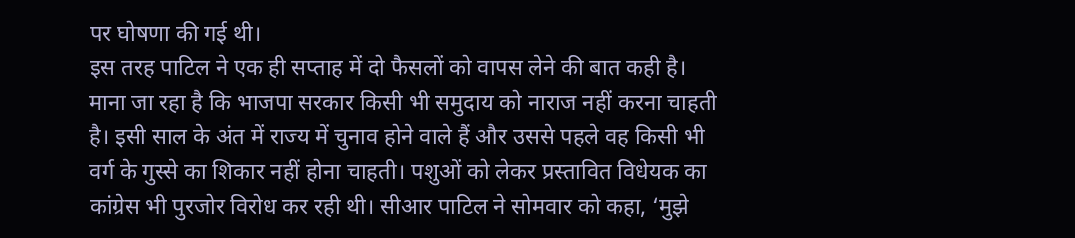पर घोषणा की गई थी।
इस तरह पाटिल ने एक ही सप्ताह में दो फैसलों को वापस लेने की बात कही है। माना जा रहा है कि भाजपा सरकार किसी भी समुदाय को नाराज नहीं करना चाहती है। इसी साल के अंत में राज्य में चुनाव होने वाले हैं और उससे पहले वह किसी भी वर्ग के गुस्से का शिकार नहीं होना चाहती। पशुओं को लेकर प्रस्तावित विधेयक का कांग्रेस भी पुरजोर विरोध कर रही थी। सीआर पाटिल ने सोमवार को कहा, ‘मुझे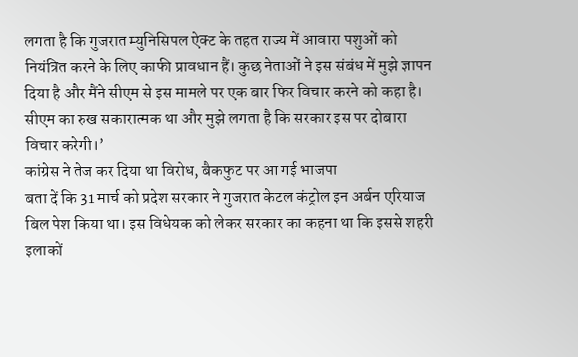लगता है कि गुजरात म्युनिसिपल ऐक्ट के तहत राज्य में आवारा पशुओं को नियंत्रित करने के लिए काफी प्रावधान हैं। कुछ नेताओं ने इस संबंध में मुझे ज्ञापन दिया है और मैंने सीएम से इस मामले पर एक बार फिर विचार करने को कहा है। सीएम का रुख सकारात्मक था और मुझे लगता है कि सरकार इस पर दोबारा विचार करेगी।’
कांग्रेस ने तेज कर दिया था विरोध, बैकफुट पर आ गई भाजपा
बता दें कि 31 मार्च को प्रदेश सरकार ने गुजरात केटल कंट्रोल इन अर्बन एरियाज बिल पेश किया था। इस विधेयक को लेकर सरकार का कहना था कि इससे शहरी इलाकों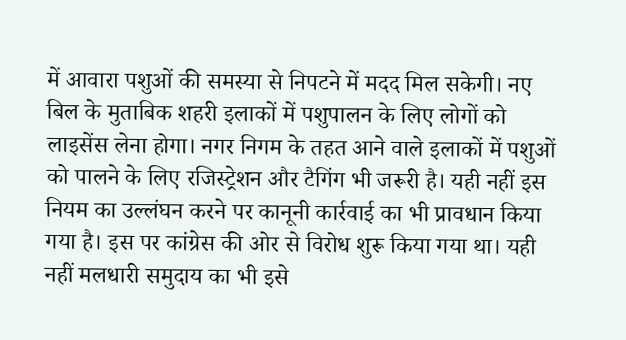में आवारा पशुओं की समस्या से निपटने में मदद मिल सकेगी। नए बिल के मुताबिक शहरी इलाकों में पशुपालन के लिए लोगों को लाइसेंस लेना होगा। नगर निगम के तहत आने वाले इलाकों में पशुओं को पालने के लिए रजिस्ट्रेशन और टैगिंग भी जरूरी है। यही नहीं इस नियम का उल्लंघन करने पर कानूनी कार्रवाई का भी प्रावधान किया गया है। इस पर कांग्रेस की ओर से विरोध शुरू किया गया था। यही नहीं मलधारी समुदाय का भी इसे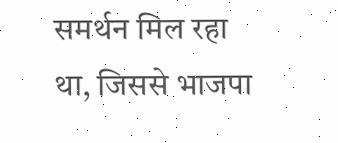समर्थन मिल रहा था, जिससे भाजपा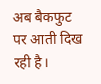अब बैकफुट पर आती दिख रही है।